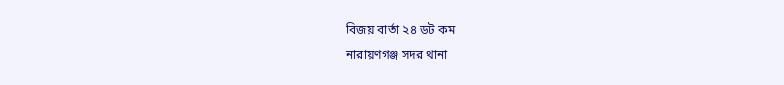বিজয় বার্তা ২৪ ডট কম
নারায়ণগঞ্জ সদর থানা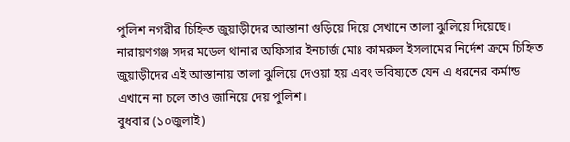পুলিশ নগরীর চিহ্নিত জুয়াড়ীদের আস্তানা গুড়িয়ে দিয়ে সেখানে তালা ঝুলিয়ে দিয়েছে। নারায়ণগঞ্জ সদর মডেল থানার অফিসার ইনচার্জ মোঃ কামরুল ইসলামের নির্দেশ ক্রমে চিহ্নিত জুয়াড়ীদের এই আস্তানায় তালা ঝুলিয়ে দেওয়া হয় এবং ভবিষ্যতে যেন এ ধরনের কর্মান্ড এখানে না চলে তাও জানিয়ে দেয় পুলিশ।
বুধবার (১০জুলাই)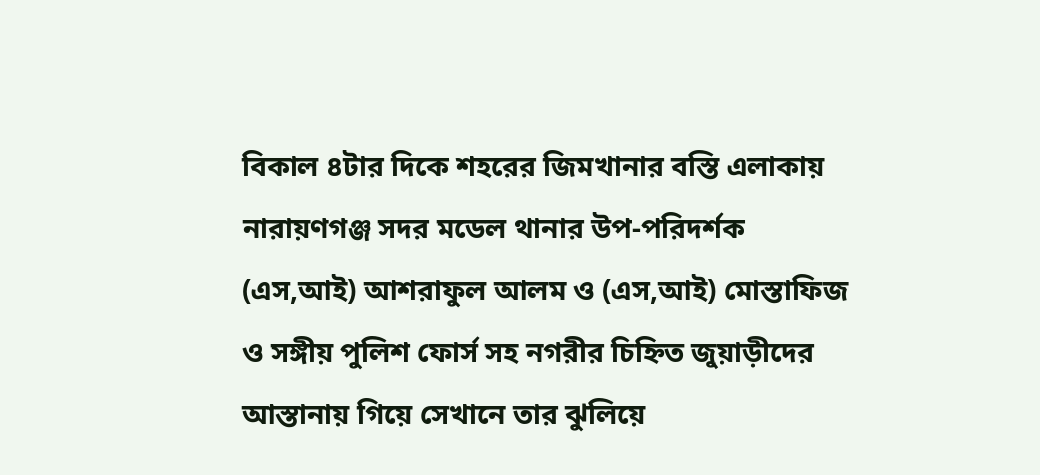বিকাল ৪টার দিকে শহরের জিমখানার বস্তি এলাকায় নারায়ণগঞ্জ সদর মডেল থানার উপ-পরিদর্শক (এস,আই) আশরাফুল আলম ও (এস,আই) মোস্তাফিজ ও সঙ্গীয় পুলিশ ফোর্স সহ নগরীর চিহ্নিত জুয়াড়ীদের আস্তানায় গিয়ে সেখানে তার ঝুলিয়ে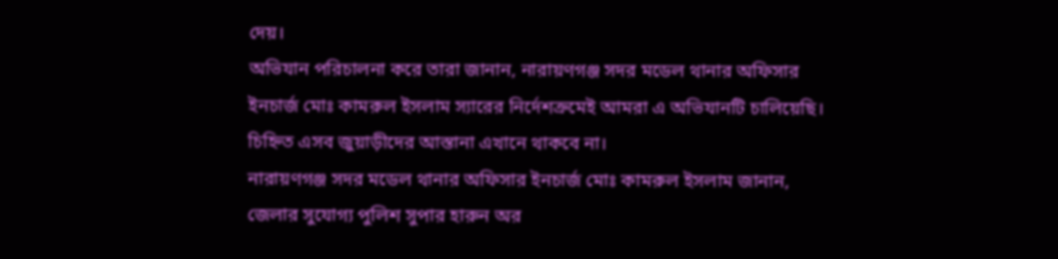দেয়।
অভিযান পরিচালনা করে তারা জানান, নারায়ণগঞ্জ সদর মডেল থানার অফিসার ইনচার্জ মোঃ কামরুল ইসলাম স্যারের নির্দেশক্রমেই আমরা এ অভিযানটি চালিয়েছি। চিহ্নিত এসব জুয়াড়ীদের আস্তানা এখানে থাকবে না।
নারায়ণগঞ্জ সদর মডেল থানার অফিসার ইনচার্জ মোঃ কামরুল ইসলাম জানান, জেলার সুযোগ্য পুলিশ সুপার হারুন অর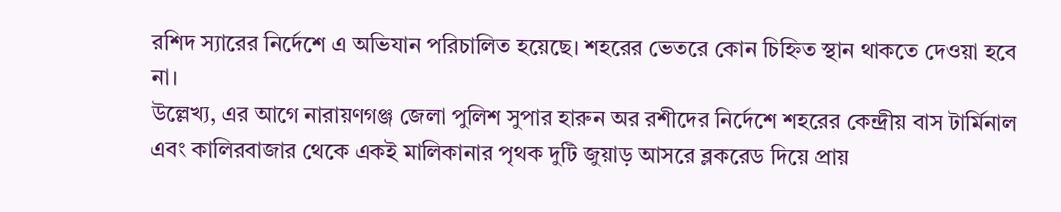রশিদ স্যারের নির্দেশে এ অভিযান পরিচালিত হয়েছে। শহরের ভেতরে কোন চিহ্নিত স্থান থাকতে দেওয়া হবে না।
উল্লেখ্য, এর আগে নারায়ণগঞ্জ জেলা পুলিশ সুপার হারুন অর রশীদের নির্দেশে শহরের কেন্দ্রীয় বাস টার্মিনাল এবং কালিরবাজার থেকে একই মালিকানার পৃথক দুটি জুয়াড় আসরে ব্লকরেড দিয়ে প্রায়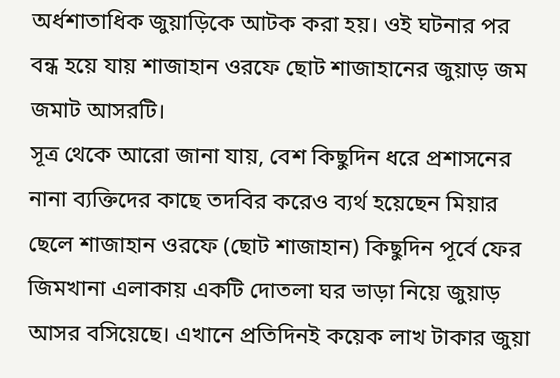অর্ধশাতাধিক জুয়াড়িকে আটক করা হয়। ওই ঘটনার পর বন্ধ হয়ে যায় শাজাহান ওরফে ছোট শাজাহানের জুয়াড় জম জমাট আসরটি।
সূত্র থেকে আরো জানা যায়, বেশ কিছুদিন ধরে প্রশাসনের নানা ব্যক্তিদের কাছে তদবির করেও ব্যর্থ হয়েছেন মিয়ার ছেলে শাজাহান ওরফে (ছোট শাজাহান) কিছুদিন পূর্বে ফের জিমখানা এলাকায় একটি দোতলা ঘর ভাড়া নিয়ে জুয়াড় আসর বসিয়েছে। এখানে প্রতিদিনই কয়েক লাখ টাকার জুয়া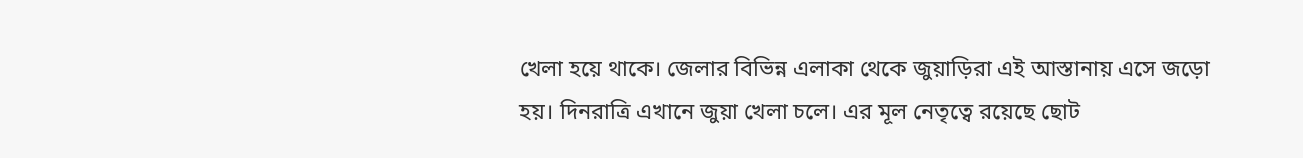খেলা হয়ে থাকে। জেলার বিভিন্ন এলাকা থেকে জুয়াড়িরা এই আস্তানায় এসে জড়ো হয়। দিনরাত্রি এখানে জুয়া খেলা চলে। এর মূল নেতৃত্বে রয়েছে ছোট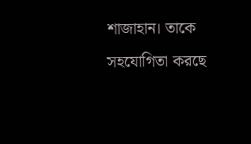শাজাহান। তাকে সহযোগিতা করছে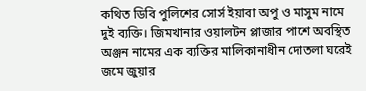কথিত ডিবি পুলিশের সোর্স ইয়াবা অপু ও মাসুম নামে দুই ব্যক্তি। জিমখানার ওয়ালটন প্লাজার পাশে অবস্থিত অঞ্জন নামের এক ব্যক্তির মালিকানাধীন দোতলা ঘরেই জমে জুয়ার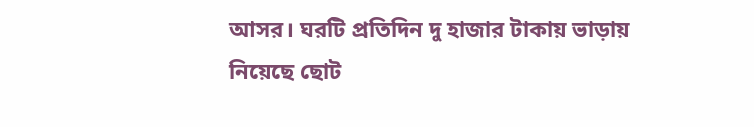আসর। ঘরটি প্রতিদিন দু হাজার টাকায় ভাড়ায় নিয়েছে ছোট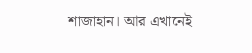শাজাহান। আর এখানেই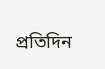প্রতিদিন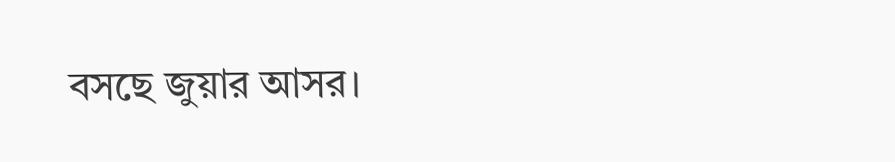বসছে জুয়ার আসর।